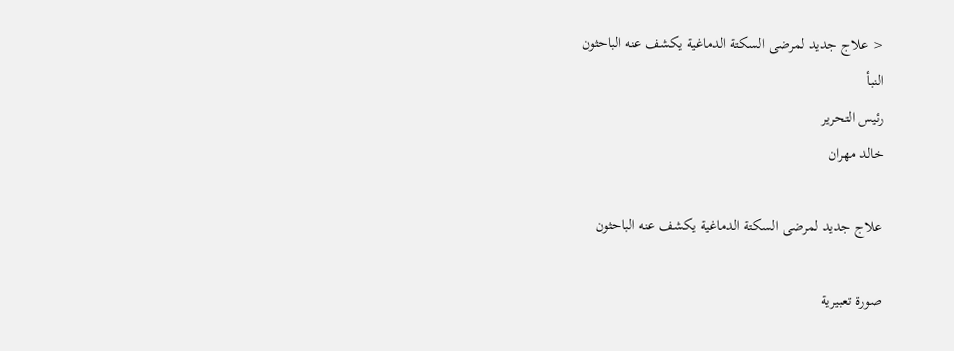< علاج جديد لمرضى السكتة الدماغية يكشف عنه الباحثون
النبأ
رئيس التحرير
خالد مهران

علاج جديد لمرضى السكتة الدماغية يكشف عنه الباحثون

صورة تعبيرية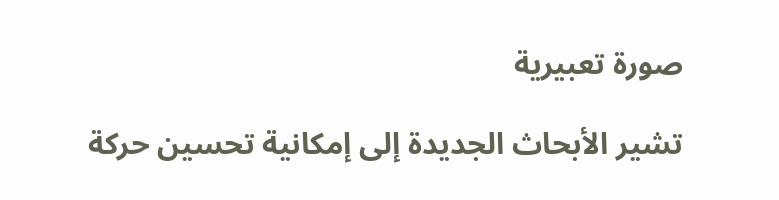صورة تعبيرية

تشير الأبحاث الجديدة إلى إمكانية تحسين حركة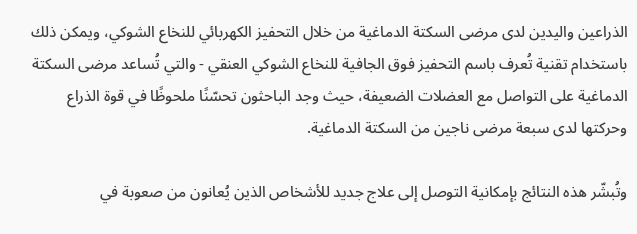الذراعين واليدين لدى مرضى السكتة الدماغية من خلال التحفيز الكهربائي للنخاع الشوكي، ويمكن ذلك باستخدام تقنية تُعرف باسم التحفيز فوق الجافية للنخاع الشوكي العنقي - والتي تُساعد مرضى السكتة الدماغية على التواصل مع العضلات الضعيفة، حيث وجد الباحثون تحسّنًا ملحوظًا في قوة الذراع وحركتها لدى سبعة مرضى ناجين من السكتة الدماغية.

وتُبشّر هذه النتائج بإمكانية التوصل إلى علاج جديد للأشخاص الذين يُعانون من صعوبة في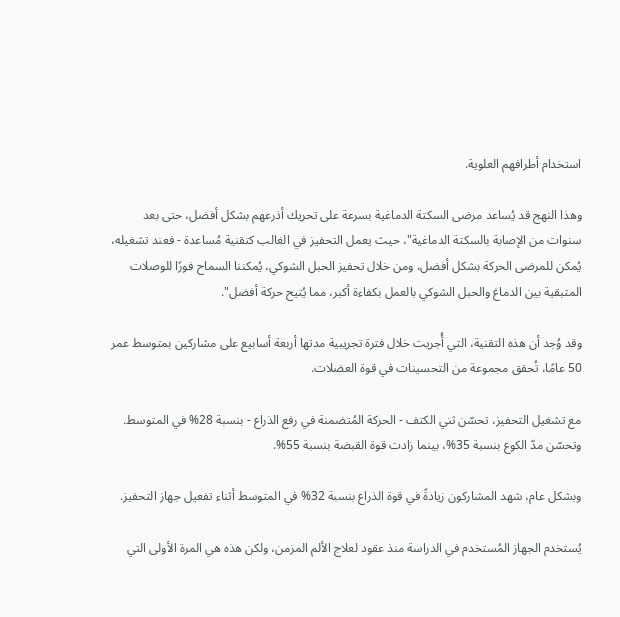استخدام أطرافهم العلوية.

وهذا النهج قد يُساعد مرضى السكتة الدماغية بسرعة على تحريك أذرعهم بشكل أفضل، حتى بعد سنوات من الإصابة بالسكتة الدماغية"، حيث يعمل التحفيز في الغالب كتقنية مُساعدة - فعند تشغيله، يُمكن للمرضى الحركة بشكل أفضل، ومن خلال تحفيز الحبل الشوكي، يُمكننا السماح فورًا للوصلات المتبقية بين الدماغ والحبل الشوكي بالعمل بكفاءة أكبر، مما يُتيح حركة أفضل".

وقد وُجد أن هذه التقنية، التي أُجريت خلال فترة تجريبية مدتها أربعة أسابيع على مشاركين بمتوسط عمر 50 عامًا، تُحقق مجموعة من التحسينات في قوة العضلات.

مع تشغيل التحفيز، تحسّن ثني الكتف - الحركة المُتضمنة في رفع الذراع - بنسبة 28% في المتوسط. وتحسّن مدّ الكوع بنسبة 35%، بينما زادت قوة القبضة بنسبة 55%.

وبشكل عام، شهد المشاركون زيادةً في قوة الذراع بنسبة 32% في المتوسط أثناء تفعيل جهاز التحفيز.

يُستخدم الجهاز المُستخدم في الدراسة منذ عقود لعلاج الألم المزمن، ولكن هذه هي المرة الأولى التي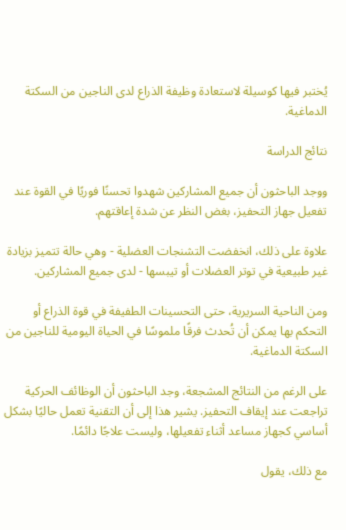يُختبر فيها كوسيلة لاستعادة وظيفة الذراع لدى الناجين من السكتة الدماغية.

نتائج الدراسة

ووجد الباحثون أن جميع المشاركين شهدوا تحسنًا فوريًا في القوة عند تفعيل جهاز التحفيز، بغض النظر عن شدة إعاقتهم.

علاوة على ذلك، انخفضت التشنجات العضلية - وهي حالة تتميز بزيادة غير طبيعية في توتر العضلات أو تيبسها - لدى جميع المشاركين.

ومن الناحية السريرية، حتى التحسينات الطفيفة في قوة الذراع أو التحكم بها يمكن أن تُحدث فرقًا ملموسًا في الحياة اليومية للناجين من السكتة الدماغية.

على الرغم من النتائج المشجعة، وجد الباحثون أن الوظائف الحركية تراجعت عند إيقاف التحفيز. يشير هذا إلى أن التقنية تعمل حاليًا بشكل أساسي كجهاز مساعد أثناء تفعيلها، وليست علاجًا دائمًا.

مع ذلك، يقول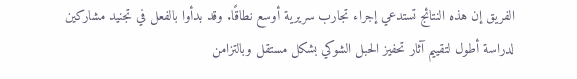الفريق إن هذه النتائج تستدعي إجراء تجارب سريرية أوسع نطاقًا. وقد بدأوا بالفعل في تجنيد مشاركين لدراسة أطول لتقييم آثار تحفيز الحبل الشوكي بشكل مستقل وبالتزامن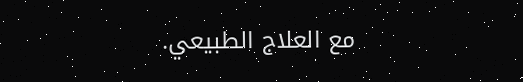مع العلاج الطبيعي.